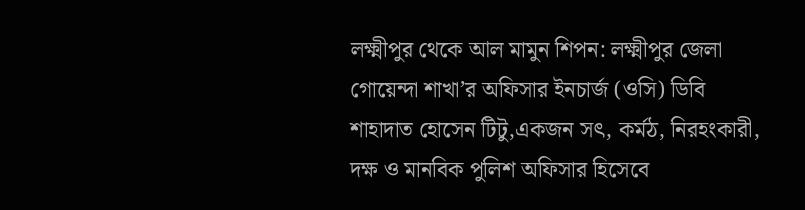লক্ষ্মীপুর থেকে আল মামুন শিপন: লক্ষ্মীপুর জেলা গোয়েন্দা শাখা’র অফিসার ইনচার্জ (ওসি) ডিবি শাহাদাত হোসেন টিটু,একজন সৎ, কর্মঠ, নিরহংকারী, দক্ষ ও মানবিক পুলিশ অফিসার হিসেবে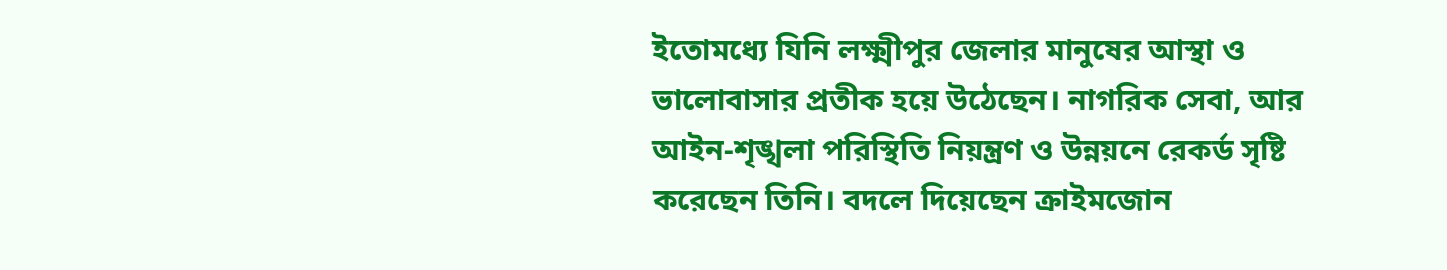ইতোমধ্যে যিনি লক্ষ্মীপুর জেলার মানুষের আস্থা ও ভালোবাসার প্রতীক হয়ে উঠেছেন। নাগরিক সেবা, আর আইন-শৃঙ্খলা পরিস্থিতি নিয়ন্ত্রণ ও উন্নয়নে রেকর্ড সৃষ্টি করেছেন তিনি। বদলে দিয়েছেন ক্রাইমজোন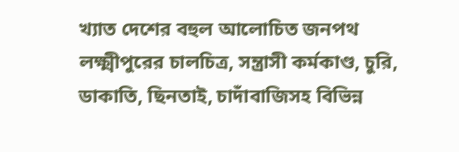খ্যাত দেশের বহুল আলোচিত জনপথ লক্ষ্মীপুরের চালচিত্র, সন্ত্রাসী কর্মকাণ্ড, চুরি, ডাকাতি, ছিনতাই, চাদাঁবাজিসহ বিভিন্ন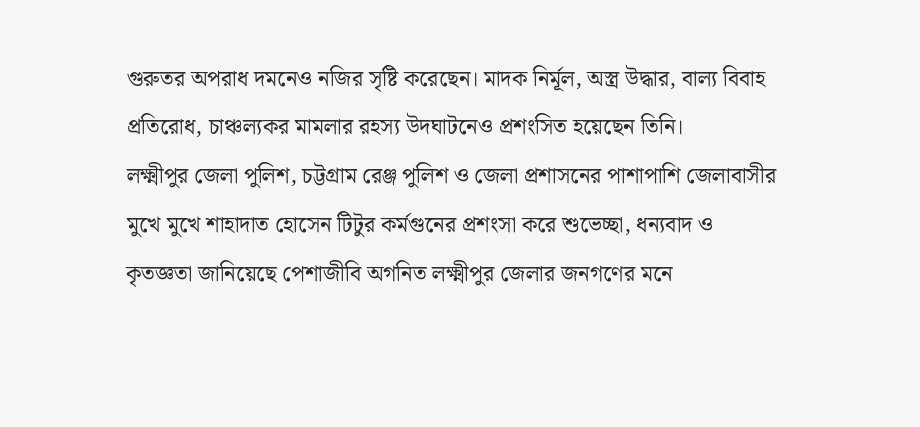গুরুতর অপরাধ দমনেও নজির সৃষ্টি করেছেন। মাদক নির্মূল, অস্ত্র উদ্ধার, বাল্য বিবাহ প্রতিরোধ, চাঞ্চল্যকর মামলার রহস্য উদঘাটনেও প্রশংসিত হয়েছেন তিনি।
লক্ষ্মীপুর জেলা পুলিশ, চট্টগ্রাম রেঞ্জ পুলিশ ও জেলা প্রশাসনের পাশাপাশি জেলাবাসীর মুখে মুখে শাহাদাত হোসেন টিটুর কর্মগুনের প্রশংসা করে শুভেচ্ছা, ধন্যবাদ ও কৃতজ্ঞতা জানিয়েছে পেশাজীবি অগনিত লক্ষ্মীপুর জেলার জনগণের মনে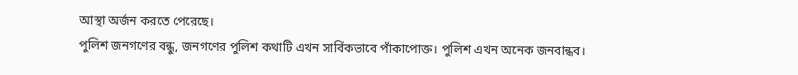আস্থা অর্জন করতে পেরেছে।
পুলিশ জনগণের বন্ধু, জনগণের পুলিশ কথাটি এখন সার্বিকভাবে পাঁকাপোক্ত। পুলিশ এখন অনেক জনবান্ধব।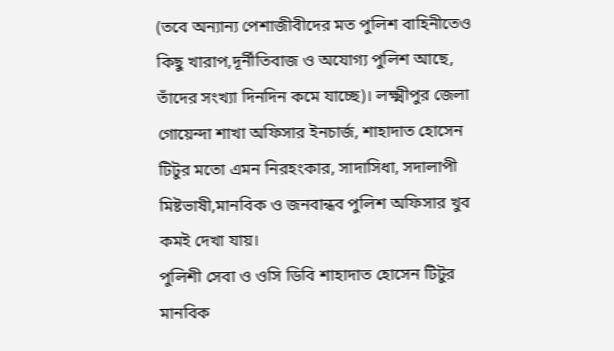(তবে অন্যান্য পেশাজীবীদের মত পুলিশ বাহিনীতেও কিছু খারাপ,দূর্নীতিবাজ ও অযোগ্য পুলিশ আছে, তাঁদের সংখ্যা দিনদিন কমে যাচ্ছে)। লক্ষ্মীপুর জেলা গোয়েন্দা শাখা অফিসার ইনচার্জ, শাহাদাত হোসেন টিটুর মতো এমন নিরহংকার, সাদাসিধা, সদালাপী মিষ্টভাষী,মানবিক ও জনবান্ধব পুলিশ অফিসার খুব কমই দেখা যায়।
পুলিশী সেবা ও ওসি ডিবি শাহাদাত হোসেন টিটুর মানবিক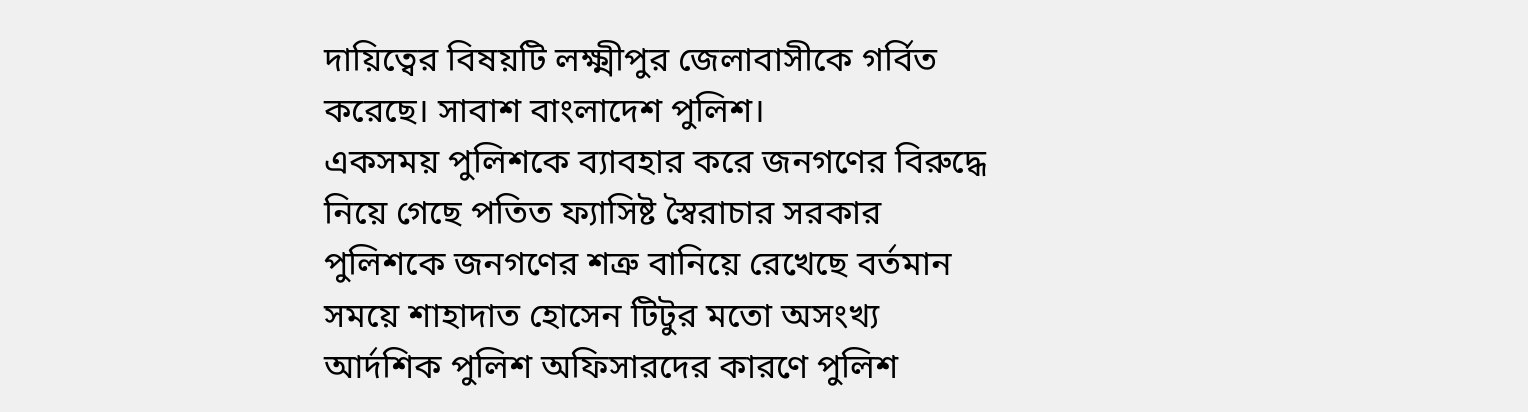দায়িত্বের বিষয়টি লক্ষ্মীপুর জেলাবাসীকে গর্বিত করেছে। সাবাশ বাংলাদেশ পুলিশ।
একসময় পুলিশকে ব্যাবহার করে জনগণের বিরুদ্ধে নিয়ে গেছে পতিত ফ্যাসিষ্ট স্বৈরাচার সরকার পুলিশকে জনগণের শত্রু বানিয়ে রেখেছে বর্তমান সময়ে শাহাদাত হোসেন টিটুর মতো অসংখ্য আর্দশিক পুলিশ অফিসারদের কারণে পুলিশ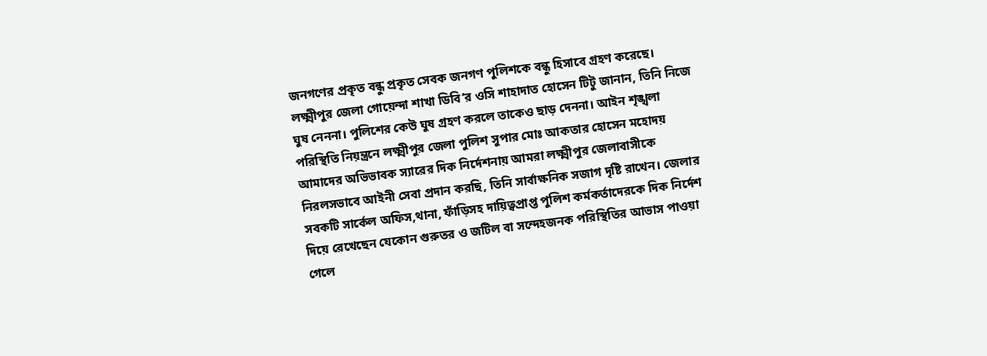জনগণের প্রকৃত বন্ধু প্রকৃত সেবক জনগণ পুলিশকে বন্ধু হিসাবে গ্রহণ করেছে।
লক্ষ্মীপুর জেলা গোয়েন্দা শাখা ডিবি’র ওসি শাহাদাত হোসেন টিটু জানান, তিনি নিজে ঘুষ নেননা। পুলিশের কেউ ঘুষ গ্রহণ করলে তাকেও ছাড় দেননা। আইন শৃঙ্খলা পরিস্থিতি নিয়ন্ত্রনে লক্ষ্মীপুর জেলা পুলিশ সুপার মোঃ আকতার হোসেন মহোদয় আমাদের অভিভাবক স্যারের দিক নির্দেশনায় আমরা লক্ষ্মীপুর জেলাবাসীকে নিরলসভাবে আইনী সেবা প্রদান করছি, তিনি সার্বাক্ষনিক সজাগ দৃষ্টি রাখেন। জেলার সবকটি সার্কেল অফিস,থানা, ফাঁড়িসহ দায়িত্বপ্রাপ্ত পুলিশ কর্মকর্তাদেরকে দিক নির্দেশ দিয়ে রেখেছেন যেকোন গুরুতর ও জটিল বা সন্দেহজনক পরিস্থিতির আভাস পাওয়া গেলে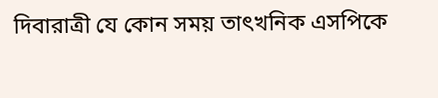দিবারাত্রী যে কোন সময় তাৎখনিক এসপিকে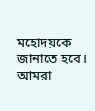মহোদয়কে জানাতে হবে। আমরা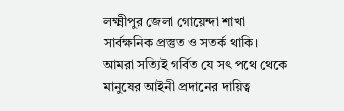লক্ষ্মীপুর জেলা গোয়েন্দা শাখা সার্বক্ষনিক প্রস্তুত ও সতর্ক থাকি। আমরা সত্যিই গর্বিত যে সৎ পথে থেকে মানুষের আইনী প্রদানের দায়িত্ব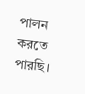পালন করতে পারছি।